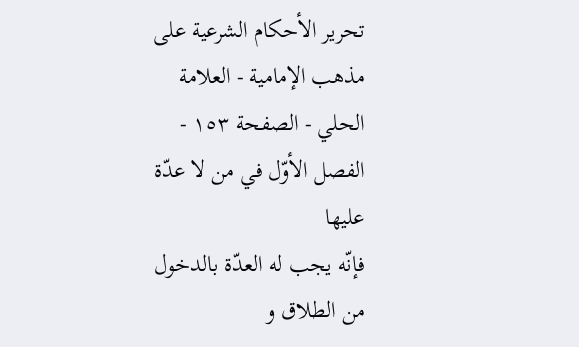تحرير الأحكام الشرعية على مذهب الإمامية - العلامة الحلي - الصفحة ١٥٣ - الفصل الأوّل في من لا عدّة عليها
فإنّه يجب له العدّة بالدخول من الطلاق و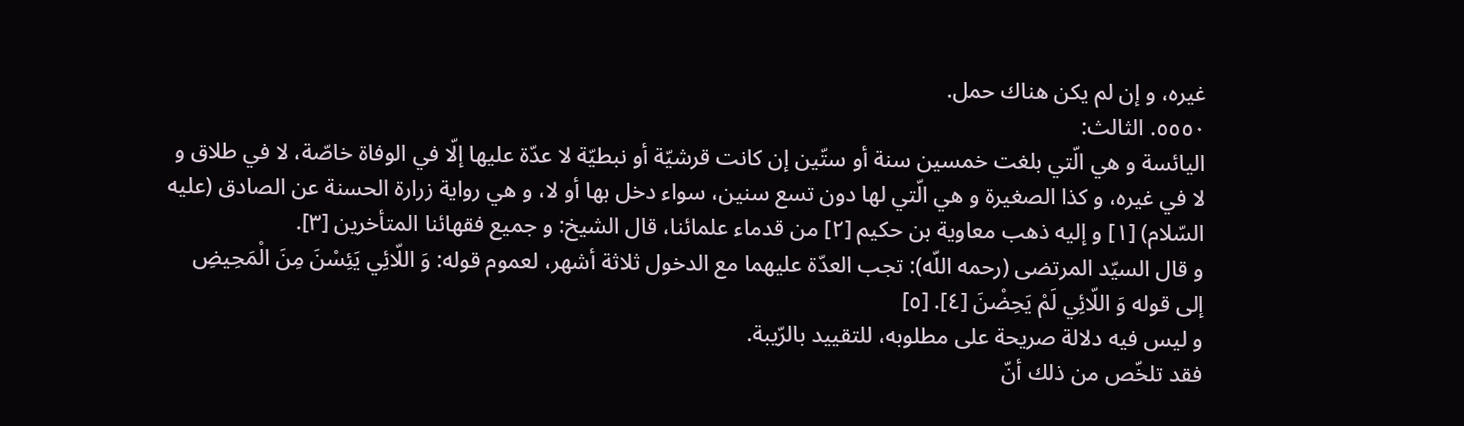غيره، و إن لم يكن هناك حمل.
٥٥٥٠. الثالث:
اليائسة و هي الّتي بلغت خمسين سنة أو ستّين إن كانت قرشيّة أو نبطيّة لا عدّة عليها إلّا في الوفاة خاصّة، لا في طلاق و لا في غيره، و كذا الصغيرة و هي الّتي لها دون تسع سنين، سواء دخل بها أو لا، و هي رواية زرارة الحسنة عن الصادق (عليه السّلام) [١] و إليه ذهب معاوية بن حكيم [٢] من قدماء علمائنا، قال الشيخ: و جميع فقهائنا المتأخرين [٣].
و قال السيّد المرتضى (رحمه اللّه): تجب العدّة عليهما مع الدخول ثلاثة أشهر، لعموم قوله: وَ اللّائِي يَئِسْنَ مِنَ الْمَحِيضِ إلى قوله وَ اللّائِي لَمْ يَحِضْنَ [٤]. [٥]
و ليس فيه دلالة صريحة على مطلوبه، للتقييد بالرّيبة.
فقد تلخّص من ذلك أنّ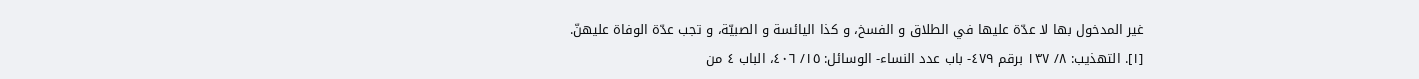غير المدخول بها لا عدّة عليها في الطلاق و الفسخ، و كذا اليائسة و الصبيّة، و تجب عدّة الوفاة عليهنّ.
[١]. التهذيب: ٨/ ١٣٧ برقم ٤٧٩- باب عدد النساء- الوسائل: ١٥/ ٤٠٦، الباب ٤ من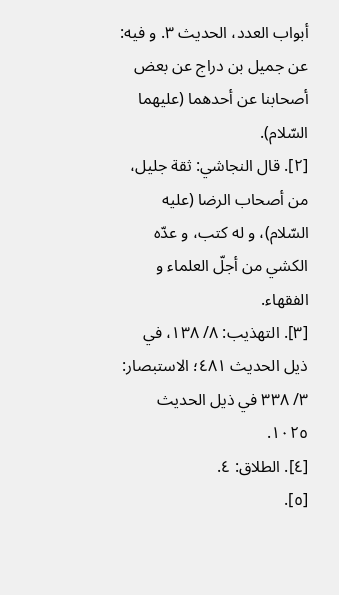أبواب العدد، الحديث ٣. و فيه: عن جميل بن دراج عن بعض أصحابنا عن أحدهما (عليهما السّلام).
[٢]. قال النجاشي: ثقة جليل، من أصحاب الرضا (عليه السّلام)، و له كتب، و عدّه الكشي من أجلّ العلماء و الفقهاء.
[٣]. التهذيب: ٨/ ١٣٨، في ذيل الحديث ٤٨١؛ الاستبصار: ٣/ ٣٣٨ في ذيل الحديث ١٠٢٥.
[٤]. الطلاق: ٤.
[٥].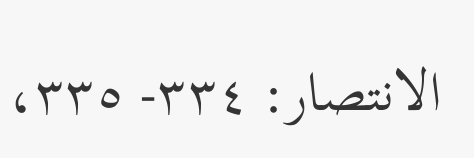الانتصار: ٣٣٤- ٣٣٥،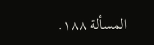المسألة ١٨٨.